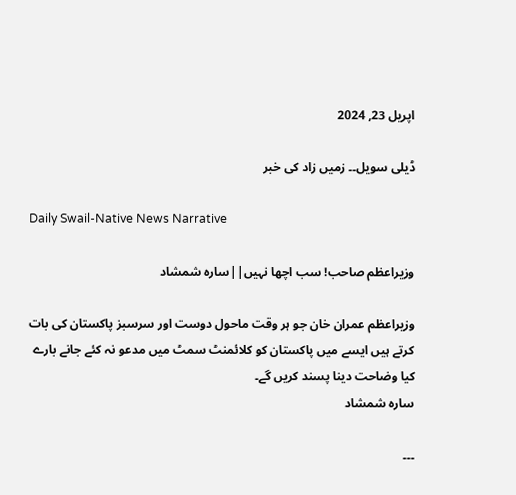اپریل 23, 2024

ڈیلی سویل۔۔ زمیں زاد کی خبر

Daily Swail-Native News Narrative

وزیراعظم صاحب! سب اچھا نہیں||سارہ شمشاد

وزیراعظم عمران خان جو ہر وقت ماحول دوست اور سرسبز پاکستان کی بات کرتے ہیں ایسے میں پاکستان کو کلائمنٹ سمٹ میں مدعو نہ کئے جانے بارے کیا وضاحت دینا پسند کریں گے۔
سارہ شمشاد

۔۔۔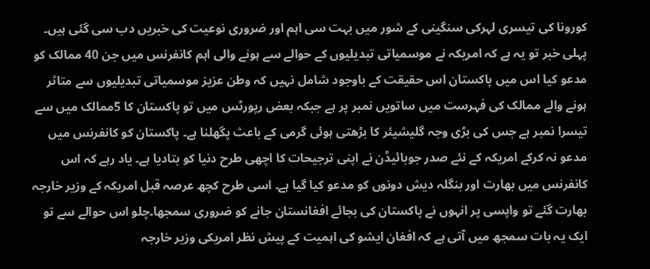کورونا کی تیسری لہرکی سنگینی کے شور میں بہت سی اہم اور ضروری نوعیت کی خبریں دب سی گئی ہیں۔ پہلی خبر تو یہ ہے کہ امریکہ نے موسمیاتی تبدیلیوں کے حوالے سے ہونے والی اہم کانفرنس میں جن 40 ممالک کو مدعو کیا اس میں پاکستان اس حقیقت کے باوجود شامل نہیں کہ وطن عزیز موسمیاتی تبدیلیوں سے متاثر ہونے والے ممالک کی فہرست میں ساتویں نمبر پر ہے جبکہ بعض رپورٹس میں تو پاکستان کا 5ممالک میں سے تیسرا نمبر ہے جس کی بڑی وجہ گلیشیئر کا بڑھتی ہوئی گرمی کے باعث پگھلنا ہے۔ پاکستان کو کانفرنس میں مدعو نہ کرکے امریکہ کے نئے صدر جوبائیڈن نے اپنی ترجیحات کا اچھی طرح دنیا کو بتادیا ہے۔ یاد رہے کہ اس کانفرنس میں بھارت اور بنگلہ دیش دونوں کو مدعو کیا گیا ہے۔ اسی طرح کچھ عرصہ قبل امریکہ کے وزیر خارجہ بھارت گئے تو واپسی پر انہوں نے پاکستان کی بجائے افغانستان جانے کو ضروری سمجھا۔چلو اس حوالے سے تو ایک یہ بات سمجھ میں آتی ہے کہ افغان ایشو کی اہمیت کے پیش نظر امریکی وزیر خارجہ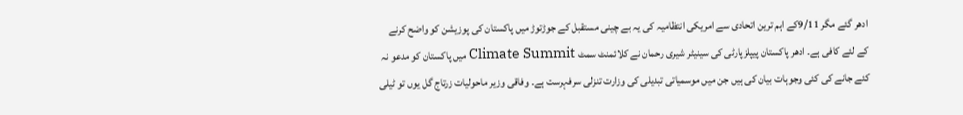ادھر گئے مگر 9/11کے اہم ترین اتحادی سے امریکی انتظامیہ کی یہ بے چینی مستقبل کے جوڑتوڑ میں پاکستان کی پوزیشن کو واضح کرنے کے لئے کافی ہے۔ ادھر پاکستان پیپلزپارٹی کی سینیٹر شیری رحمان نے کلائمنٹ سمٹ Climate Summit میں پاکستان کو مدعو نہ کئے جانے کی کئی وجوہات بیان کی ہیں جن میں موسمیاتی تبدیلی کی وزارت تنزلی سرفہرست ہے۔ وفاقی وزیر ماحولیات زرتاج گل یوں تو ٹیلی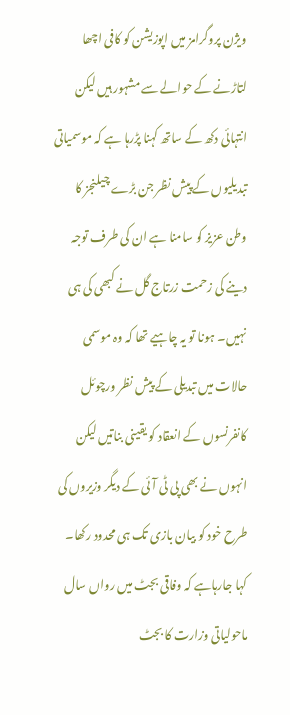ویژن پروگرامز میں اپوزیشن کو کافی اچھا لتاڑنے کے حوالے سے مشہور ہیں لیکن انتہائی دکھ کے ساتھ کہنا پڑرہا ہے کہ موسمیاتی تبدیلیوں کے پیش نظر جن بڑے چیلنجز کا وطن عزیز کو سامنا ہے ان کی طرف توجہ دینے کی زحمت زرتاج گل نے کبھی کی ہی نہیں۔ ہونا تو یہ چاہیے تھا کہ وہ موسمی حالات میں تبدیلی کے پیش نظر ورچوئل کانفرنسوں کے انعقاد کو یقینی بناتیں لیکن انہوں نے بھی پی ٹی آئی کے دیگر وزیروں کی طرح خود کو بیان بازی تک ہی محدود رکھا۔ کہا جارہاہے کہ وفاقی بجٹ میں رواں سال ماحولیاتی وزارت کا بجٹ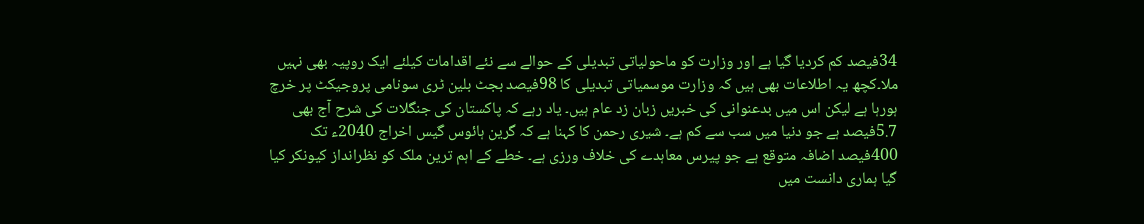34فیصد کم کردیا گیا ہے اور وزارت کو ماحولیاتی تبدیلی کے حوالے سے نئے اقدامات کیلئے ایک روپیہ بھی نہیں ملا۔کچھ یہ اطلاعات بھی ہیں کہ وزارت موسمیاتی تبدیلی کا 98فیصد بجٹ بلین ٹری سونامی پروجیکٹ پر خرچ ہورہا ہے لیکن اس میں بدعنوانی کی خبریں زبان زد عام ہیں۔ یاد رہے کہ پاکستان کی جنگلات کی شرح آج بھی 5.7فیصد ہے جو دنیا میں سب سے کم ہے۔ شیری رحمن کا کہنا ہے کہ گرین ہائوس گیس اخراج 2040ء تک 400فیصد اضافہ متوقع ہے جو پیرس معاہدے کی خلاف ورزی ہے۔ خطے کے اہم ترین ملک کو نظرانداز کیونکر کیا گیا ہماری دانست میں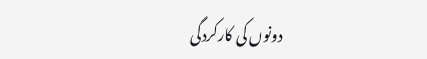دونوں کی کارکردگی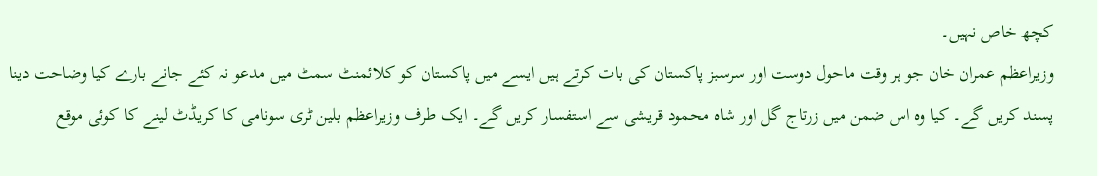کچھ خاص نہیں۔
وزیراعظم عمران خان جو ہر وقت ماحول دوست اور سرسبز پاکستان کی بات کرتے ہیں ایسے میں پاکستان کو کلائمنٹ سمٹ میں مدعو نہ کئے جانے بارے کیا وضاحت دینا پسند کریں گے۔ کیا وہ اس ضمن میں زرتاج گل اور شاہ محمود قریشی سے استفسار کریں گے۔ ایک طرف وزیراعظم بلین ٹری سونامی کا کریڈٹ لینے کا کوئی موقع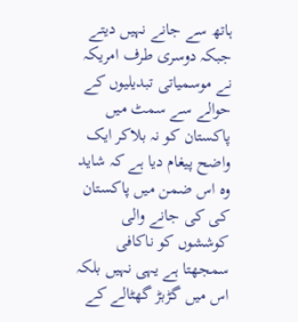ہاتھ سے جانے نہیں دیتے جبکہ دوسری طرف امریکہ نے موسمیاتی تبدیلیوں کے حوالے سے سمٹ میں پاکستان کو نہ بلاکر ایک واضح پیغام دیا ہے کہ شاید وہ اس ضمن میں پاکستان کی کی جانے والی کوششوں کو ناکافی سمجھتا ہے یہی نہیں بلکہ اس میں گڑبڑ گھٹالے کے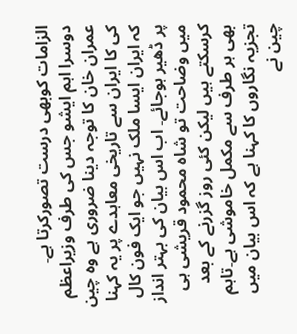الزامات کوبھی درست تصورکرتا ہے۔
دوسرا اہم ایشو جس کی طرف وزیراعظم عمران خان کا توجہ دینا ضروری ہے وہ چین کی کا ایران سے تاریخی معاہدے پر یہ کہنا کہ ایران ایسا ملک نہیں جو ایک فون کال پر ڈھیر ہوجائے۔ اب اس بیان کی بہتر انداز میں وضاحت تو شاہ محمود قریشی ہی کرسکتے ہیں لیکن کئی روز گزرنے کے بعد بھی ہر طرف سے مکمل خاموشی ہے۔تاہم تجزیہ نگاروں کا کہنا ہے کہ اس بیان میں چین نے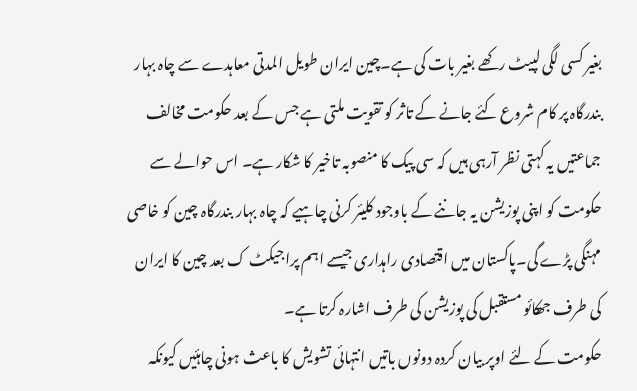بغیر کسی لگی لپیٹ رکھے بغیر بات کی ہے۔چین ایران طویل المدتی معاہدے سے چاہ بہار بندرگاہ پر کام شروع کئے جانے کے تاثر کو تقویت ملتی ہے جس کے بعد حکومت مخالف جماعتیں یہ کہتی نظر آرہی ہیں کہ سی پیک کا منصوبہ تاخیر کا شکار ہے۔ اس حوالے سے حکومت کو اپنی پوزیشن یہ جاننے کے باوجود کلیئر کرنی چاہیے کہ چاہ بہار بندرگاہ چین کو خاصی مہنگی پڑے گی۔پاکستان میں اقتصادی راہداری جیسے اہم پراجیکٹ ک بعد چین کا ایران کی طرف جھکائو مستقبل کی پوزیشن کی طرف اشارہ کرتا ہے۔
حکومت کے لئے اوپر بیان کردہ دونوں باتیں انتہائی تشویش کا باعث ہونی چاہئیں کیونکہ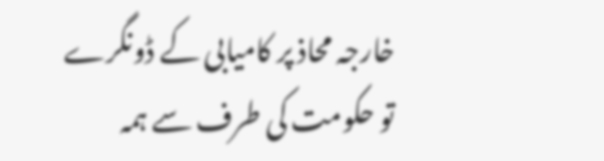خارجہ محاذ پر کامیابی کے ڈونگرے تو حکومت کی طرف سے ہمہ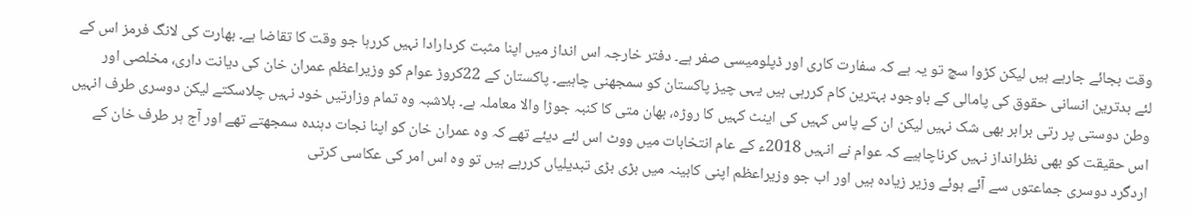وقت بجائے جارہے ہیں لیکن کڑوا سچ تو یہ ہے کہ سفارت کاری اور ڈپلومیسی صفر ہے۔ دفتر خارجہ اس انداز میں اپنا مثبت کردارادا نہیں کررہا جو وقت کا تقاضا ہے۔ بھارت کی لانگ فرمز اس کے لئے بدترین انسانی حقوق کی پامالی کے باوجود بہترین کام کررہی ہیں یہی چیز پاکستان کو سمجھنی چاہیے۔ پاکستان کے 22کروڑ عوام کو وزیراعظم عمران خان کی دیانت داری، مخلصی اور وطن دوستی پر رتی برابر بھی شک نہیں لیکن ان کے پاس کہیں کی اینٹ کہیں کا روڑہ، بھان متی کا کنبہ جوڑا والا معاملہ ہے۔ بلاشبہ وہ تمام وزارتیں خود نہیں چلاسکتے لیکن دوسری طرف انہیں اس حقیقت کو بھی نظرانداز نہیں کرناچاہیے کہ عوام نے انہیں 2018ء کے عام انتخابات میں ووٹ اس لئے دیئے تھے کہ وہ عمران خان کو اپنا نجات دہندہ سمجھتے تھے اور آج ہر طرف خان کے اردگرد دوسری جماعتوں سے آئے ہوئے وزیر زیادہ ہیں اور اب جو وزیراعظم اپنی کابینہ میں بڑی بڑی تبدیلیاں کررہے ہیں تو وہ اس امر کی عکاسی کرتی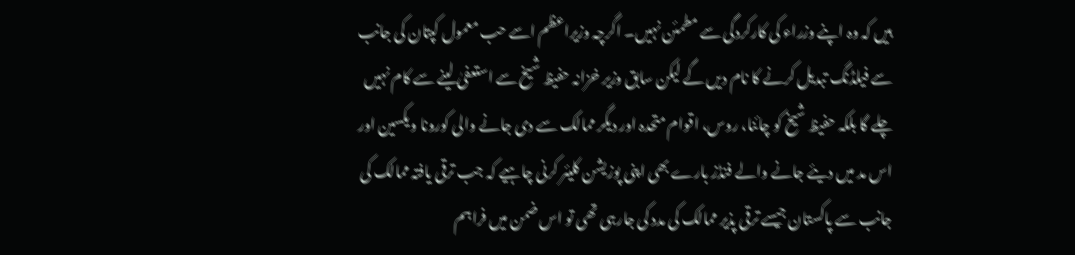ہیں کہ وہ اپنے وزراء کی کارکردگی سے مطمئن نہیں۔ اگرچہ وزیراعظم اسے حب معمول کپتان کی جانب سے فیلڈنگ تبدیل کرنے کا نام دیں گے لیکن سابق وزیر خزانہ حفیظ شیخ سے استعفیٰ لینے سے کام نہیں چلے گا بلکہ حفیظ شیخ کو چائنا، روس، اقوام متحدہ اور دیگر ممالک سے دی جانے والی کورونا ویکسین اور اس مد میں دیئے جانے والے فنڈز بارے بھی اپنی پوزیشن کلیئر کرنی چاہیے کہ جب ترقی یافتہ ممالک کی جانب سے پاکستان جیسے ترقی پذیر ممالک کی مدد کی جارہی تھی تو اس ضمن میں فراہم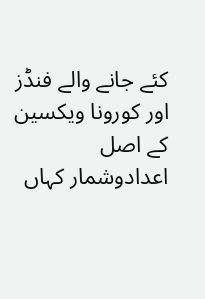کئے جانے والے فنڈز اور کورونا ویکسین کے اصل اعدادوشمار کہاں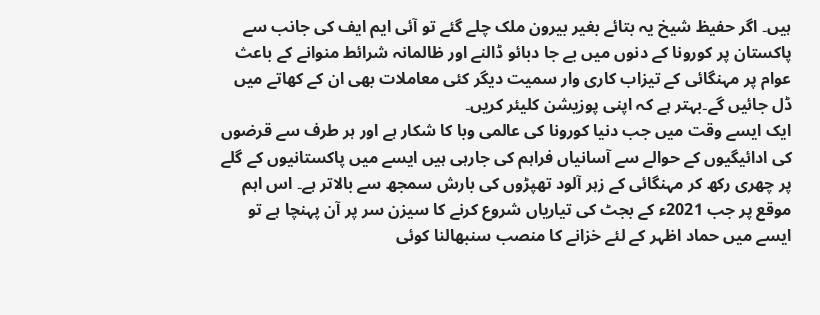ہیں۔ اگر حفیظ شیخ یہ بتائے بغیر بیرون ملک چلے گئے تو آئی ایم ایف کی جانب سے پاکستان پر کورونا کے دنوں میں بے جا دبائو ڈالنے اور ظالمانہ شرائط منوانے کے باعث عوام پر مہنگائی کے تیزاب کاری وار سمیت دیگر کئی معاملات بھی ان کے کھاتے میں ڈل جائیں گے۔بہتر ہے کہ اپنی پوزیشن کلیئر کریں۔
ایک ایسے وقت میں جب دنیا کورونا کی عالمی وبا کا شکار ہے اور ہر طرف سے قرضوں کی ادائیگیوں کے حوالے سے آسانیاں فراہم کی جارہی ہیں ایسے میں پاکستانیوں کے گلے پر چھری رکھ کر مہنگائی کے زہر آلود تھپڑوں کی بارش سمجھ سے بالاتر ہے۔ اس اہم موقع پر جب 2021ء کے بجٹ کی تیاریاں شروع کرنے کا سیزن سر پر آن پہنچا ہے تو ایسے میں حماد اظہر کے لئے خزانے کا منصب سنبھالنا کوئی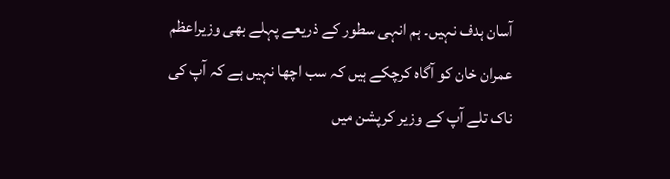آسان ہدف نہیں۔ ہم انہی سطور کے ذریعے پہلے بھی وزیراعظم عمران خان کو آگاہ کرچکے ہیں کہ سب اچھا نہیں ہے کہ آپ کی ناک تلے آپ کے وزیر کرپشن میں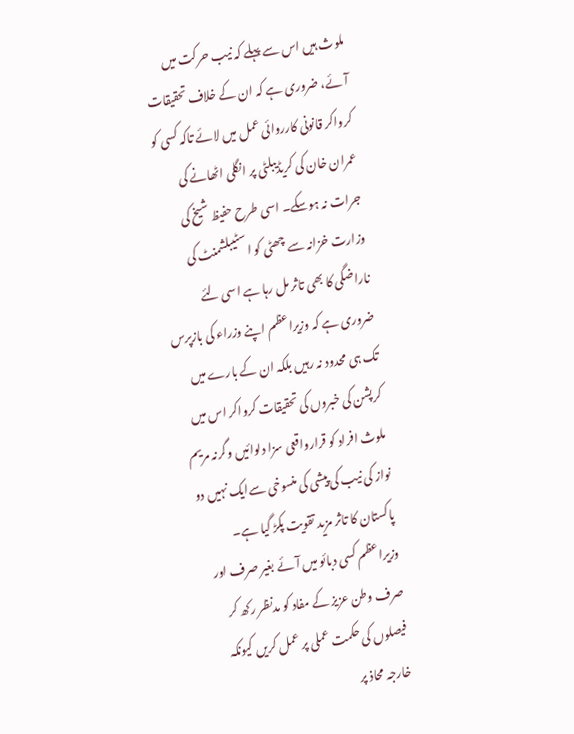ملوث ہیں اس سے پہلے کہ نیب حرکت میں آئے، ضروری ہے کہ ان کے خلاف تحقیقات کرواکر قانونی کارروائی عمل میں لائے تاکہ کسی کو عمران خان کی کریڈیبلٹی پر انگلی اٹھانے کی جرات نہ ہوسکے۔ اسی طرح حفیظ شیخ کی وزارت خزانہ سے چھٹی کو اسٹیبلشمنٹ کی ناراضگی کا بھی تاثر مل رہا ہے اسی لئے ضروری ہے کہ وزیراعظم اپنے وزراء کی بازپرس تک ہی محدود نہ رہیں بلکہ ان کے بارے میں کرپشن کی خبروں کی تحقیقات کرواکر اس میں ملوث افراد کو قرارواقعی سزا دلوائیں وگرنہ مریم نواز کی نیب کی پیشی کی منسوخی سےایک نہیں دو پاکستان کا تاثر مزید تقویت پکڑ گیا ہے۔ وزیراعظم کسی دبائو میں آئے بغیر صرف اور صرف وطن عزیز کے مفاد کو مدنظر رکھ کر فیصلوں کی حکمت عملی پر عمل کریں کیونکہ خارجہ محاذ پر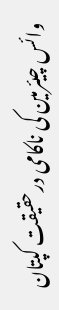وائس چیئرمین کی ناکامی درحقیقت کپتان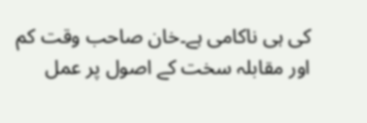کی ہی ناکامی ہے۔خان صاحب وقت کم اور مقابلہ سخت کے اصول پر عمل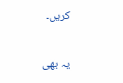کریں۔

یہ بھی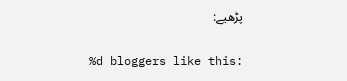پڑھیے:

%d bloggers like this: